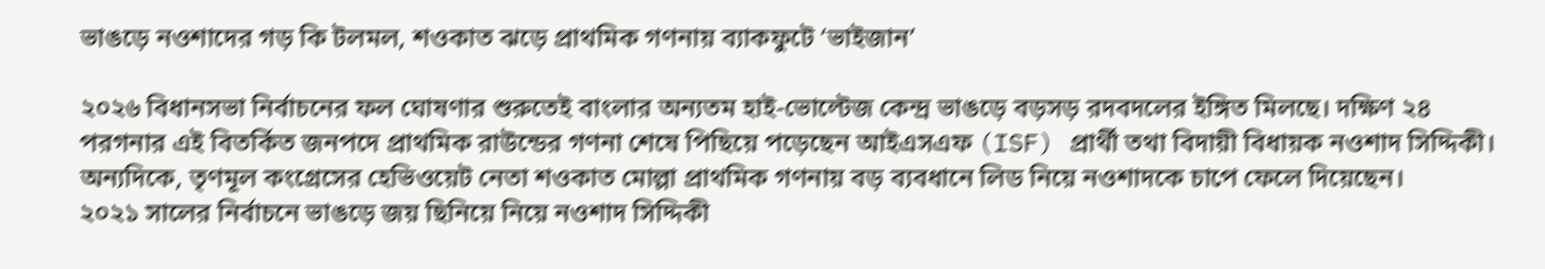ভাঙড়ে নওশাদের গড় কি টলমল, শওকাত ঝড়ে প্রাথমিক গণনায় ব্যাকফুটে ‘ভাইজান’

২০২৬ বিধানসভা নির্বাচনের ফল ঘোষণার শুরুতেই বাংলার অন্যতম হাই-ভোল্টেজ কেন্দ্র ভাঙড়ে বড়সড় রদবদলের ইঙ্গিত মিলছে। দক্ষিণ ২৪ পরগনার এই বিতর্কিত জনপদে প্রাথমিক রাউন্ডের গণনা শেষে পিছিয়ে পড়েছেন আইএসএফ (ISF) প্রার্থী তথা বিদায়ী বিধায়ক নওশাদ সিদ্দিকী। অন্যদিকে, তৃণমূল কংগ্রেসের হেভিওয়েট নেতা শওকাত মোল্লা প্রাথমিক গণনায় বড় ব্যবধানে লিড নিয়ে নওশাদকে চাপে ফেলে দিয়েছেন।
২০২১ সালের নির্বাচনে ভাঙড়ে জয় ছিনিয়ে নিয়ে নওশাদ সিদ্দিকী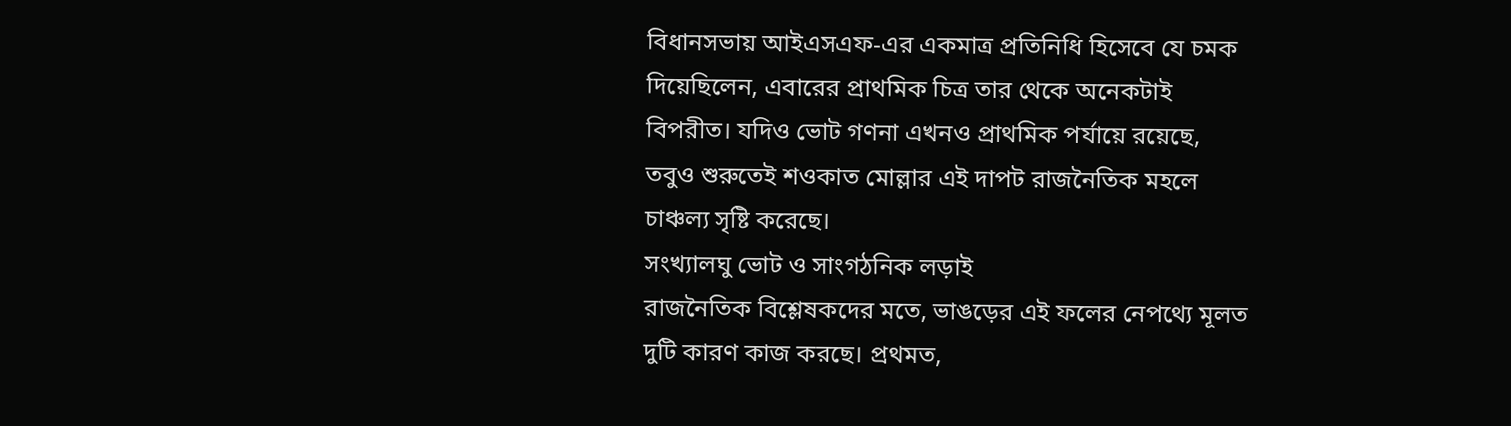বিধানসভায় আইএসএফ-এর একমাত্র প্রতিনিধি হিসেবে যে চমক দিয়েছিলেন, এবারের প্রাথমিক চিত্র তার থেকে অনেকটাই বিপরীত। যদিও ভোট গণনা এখনও প্রাথমিক পর্যায়ে রয়েছে, তবুও শুরুতেই শওকাত মোল্লার এই দাপট রাজনৈতিক মহলে চাঞ্চল্য সৃষ্টি করেছে।
সংখ্যালঘু ভোট ও সাংগঠনিক লড়াই
রাজনৈতিক বিশ্লেষকদের মতে, ভাঙড়ের এই ফলের নেপথ্যে মূলত দুটি কারণ কাজ করছে। প্রথমত,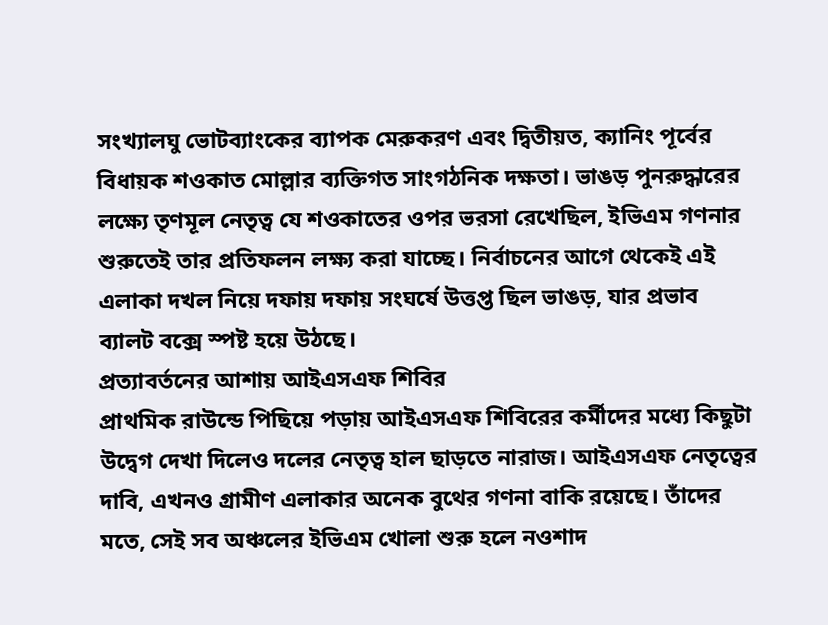সংখ্যালঘু ভোটব্যাংকের ব্যাপক মেরুকরণ এবং দ্বিতীয়ত, ক্যানিং পূর্বের বিধায়ক শওকাত মোল্লার ব্যক্তিগত সাংগঠনিক দক্ষতা। ভাঙড় পুনরুদ্ধারের লক্ষ্যে তৃণমূল নেতৃত্ব যে শওকাতের ওপর ভরসা রেখেছিল, ইভিএম গণনার শুরুতেই তার প্রতিফলন লক্ষ্য করা যাচ্ছে। নির্বাচনের আগে থেকেই এই এলাকা দখল নিয়ে দফায় দফায় সংঘর্ষে উত্তপ্ত ছিল ভাঙড়, যার প্রভাব ব্যালট বক্সে স্পষ্ট হয়ে উঠছে।
প্রত্যাবর্তনের আশায় আইএসএফ শিবির
প্রাথমিক রাউন্ডে পিছিয়ে পড়ায় আইএসএফ শিবিরের কর্মীদের মধ্যে কিছুটা উদ্বেগ দেখা দিলেও দলের নেতৃত্ব হাল ছাড়তে নারাজ। আইএসএফ নেতৃত্বের দাবি, এখনও গ্রামীণ এলাকার অনেক বুথের গণনা বাকি রয়েছে। তাঁদের মতে, সেই সব অঞ্চলের ইভিএম খোলা শুরু হলে নওশাদ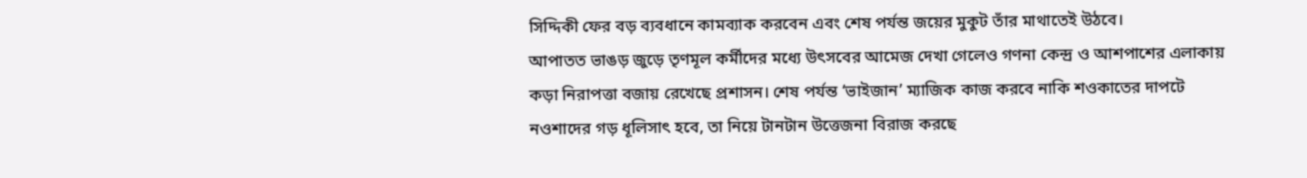সিদ্দিকী ফের বড় ব্যবধানে কামব্যাক করবেন এবং শেষ পর্যন্ত জয়ের মুকুট তাঁর মাথাতেই উঠবে।
আপাতত ভাঙড় জুড়ে তৃণমূল কর্মীদের মধ্যে উৎসবের আমেজ দেখা গেলেও গণনা কেন্দ্র ও আশপাশের এলাকায় কড়া নিরাপত্তা বজায় রেখেছে প্রশাসন। শেষ পর্যন্ত ‘ভাইজান’ ম্যাজিক কাজ করবে নাকি শওকাতের দাপটে নওশাদের গড় ধূলিসাৎ হবে, তা নিয়ে টানটান উত্তেজনা বিরাজ করছে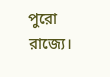পুরো রাজ্যে।